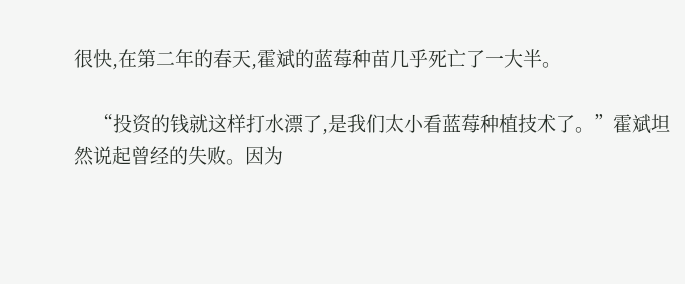很快,在第二年的春天,霍斌的蓝莓种苗几乎死亡了一大半。

    “投资的钱就这样打水漂了,是我们太小看蓝莓种植技术了。”霍斌坦然说起曾经的失败。因为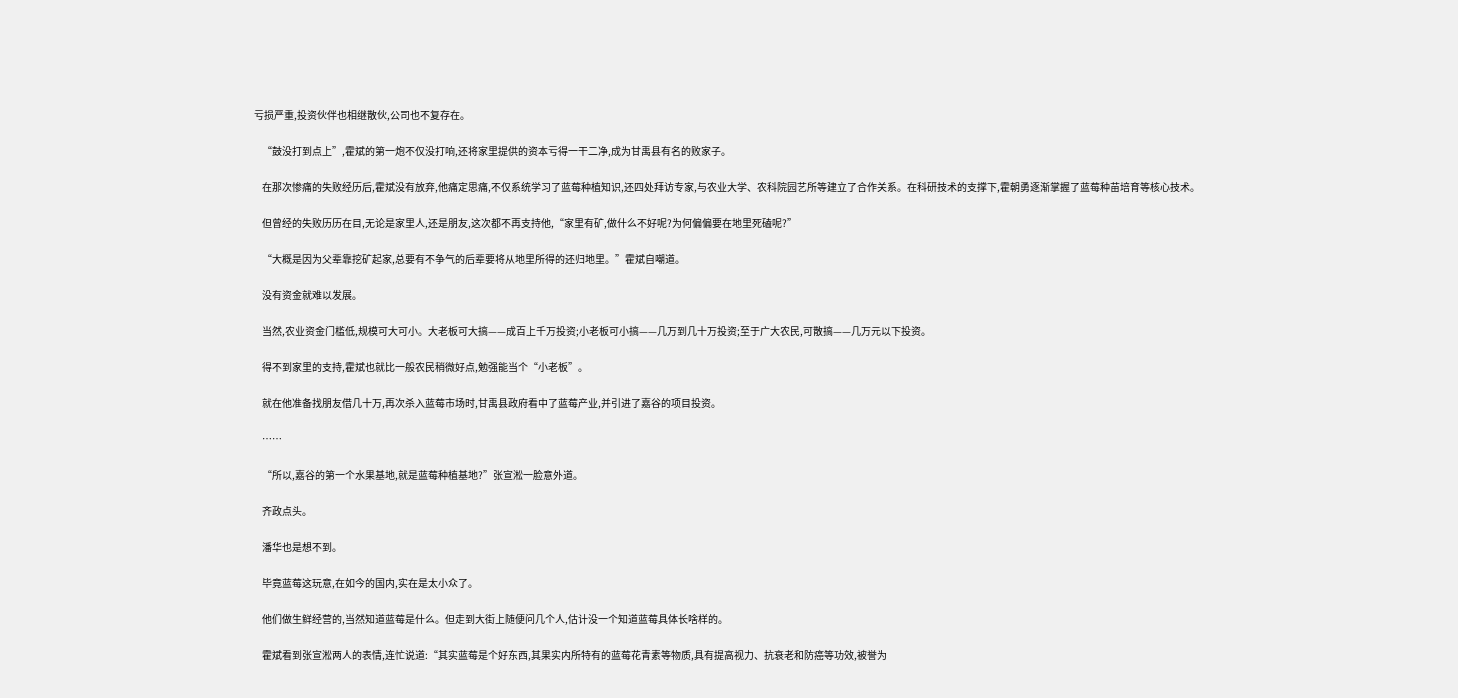亏损严重,投资伙伴也相继散伙,公司也不复存在。

    “鼓没打到点上”,霍斌的第一炮不仅没打响,还将家里提供的资本亏得一干二净,成为甘禹县有名的败家子。

    在那次惨痛的失败经历后,霍斌没有放弃,他痛定思痛,不仅系统学习了蓝莓种植知识,还四处拜访专家,与农业大学、农科院园艺所等建立了合作关系。在科研技术的支撑下,霍朝勇逐渐掌握了蓝莓种苗培育等核心技术。

    但曾经的失败历历在目,无论是家里人,还是朋友,这次都不再支持他,“家里有矿,做什么不好呢?为何偏偏要在地里死磕呢?”

    “大概是因为父辈靠挖矿起家,总要有不争气的后辈要将从地里所得的还归地里。”霍斌自嘲道。

    没有资金就难以发展。

    当然,农业资金门槛低,规模可大可小。大老板可大搞——成百上千万投资;小老板可小搞——几万到几十万投资;至于广大农民,可散搞——几万元以下投资。

    得不到家里的支持,霍斌也就比一般农民稍微好点,勉强能当个“小老板”。

    就在他准备找朋友借几十万,再次杀入蓝莓市场时,甘禹县政府看中了蓝莓产业,并引进了嘉谷的项目投资。

    ……

    “所以,嘉谷的第一个水果基地,就是蓝莓种植基地?”张宣淞一脸意外道。

    齐政点头。

    潘华也是想不到。

    毕竟蓝莓这玩意,在如今的国内,实在是太小众了。

    他们做生鲜经营的,当然知道蓝莓是什么。但走到大街上随便问几个人,估计没一个知道蓝莓具体长啥样的。

    霍斌看到张宣淞两人的表情,连忙说道:“其实蓝莓是个好东西,其果实内所特有的蓝莓花青素等物质,具有提高视力、抗衰老和防癌等功效,被誉为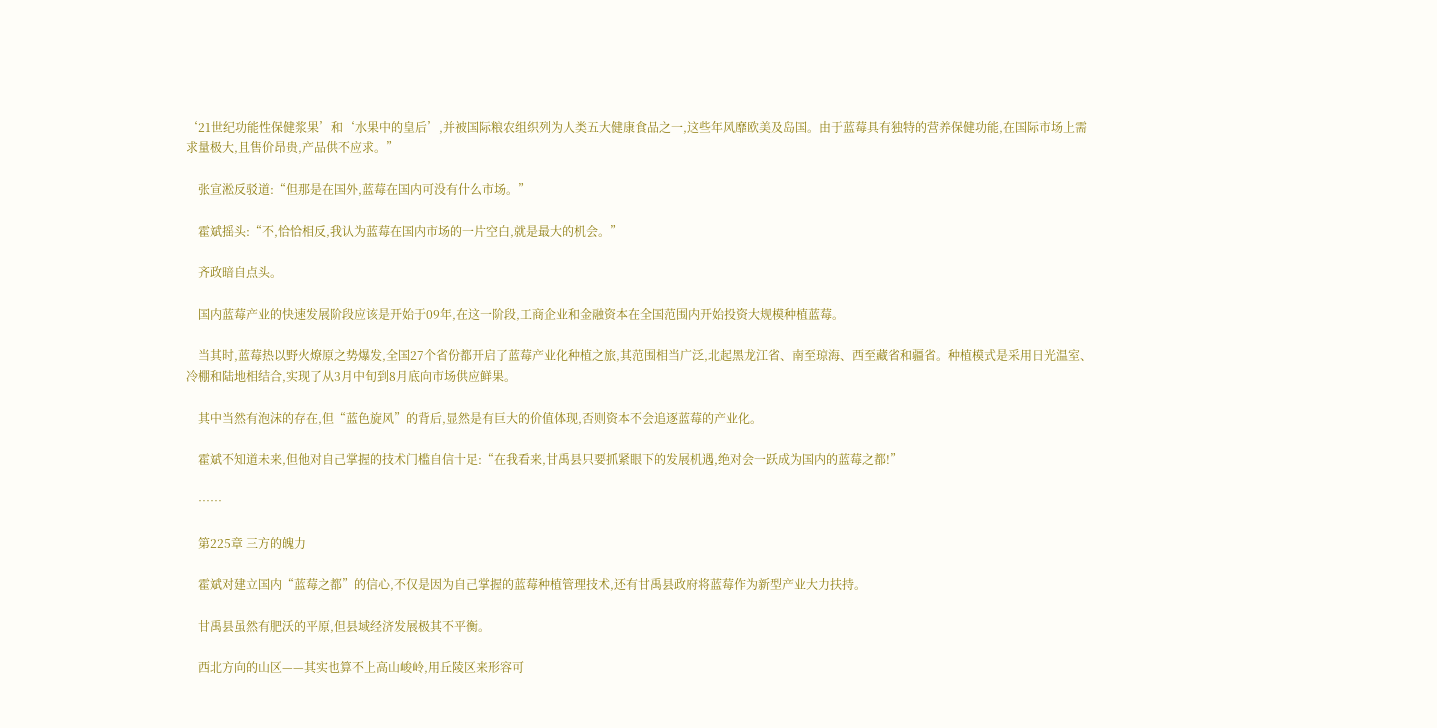‘21世纪功能性保健浆果’和‘水果中的皇后’,并被国际粮农组织列为人类五大健康食品之一,这些年风靡欧美及岛国。由于蓝莓具有独特的营养保健功能,在国际市场上需求量极大,且售价昂贵,产品供不应求。”

    张宣淞反驳道:“但那是在国外,蓝莓在国内可没有什么市场。”

    霍斌摇头:“不,恰恰相反,我认为蓝莓在国内市场的一片空白,就是最大的机会。”

    齐政暗自点头。

    国内蓝莓产业的快速发展阶段应该是开始于09年,在这一阶段,工商企业和金融资本在全国范围内开始投资大规模种植蓝莓。

    当其时,蓝莓热以野火燎原之势爆发,全国27个省份都开启了蓝莓产业化种植之旅,其范围相当广泛,北起黑龙江省、南至琼海、西至藏省和疆省。种植模式是采用日光温室、冷棚和陆地相结合,实现了从3月中旬到8月底向市场供应鲜果。

    其中当然有泡沫的存在,但“蓝色旋风”的背后,显然是有巨大的价值体现,否则资本不会追逐蓝莓的产业化。

    霍斌不知道未来,但他对自己掌握的技术门槛自信十足:“在我看来,甘禹县只要抓紧眼下的发展机遇,绝对会一跃成为国内的蓝莓之都!”

    ……

    第225章 三方的魄力

    霍斌对建立国内“蓝莓之都”的信心,不仅是因为自己掌握的蓝莓种植管理技术,还有甘禹县政府将蓝莓作为新型产业大力扶持。

    甘禹县虽然有肥沃的平原,但县域经济发展极其不平衡。

    西北方向的山区——其实也算不上高山峻岭,用丘陵区来形容可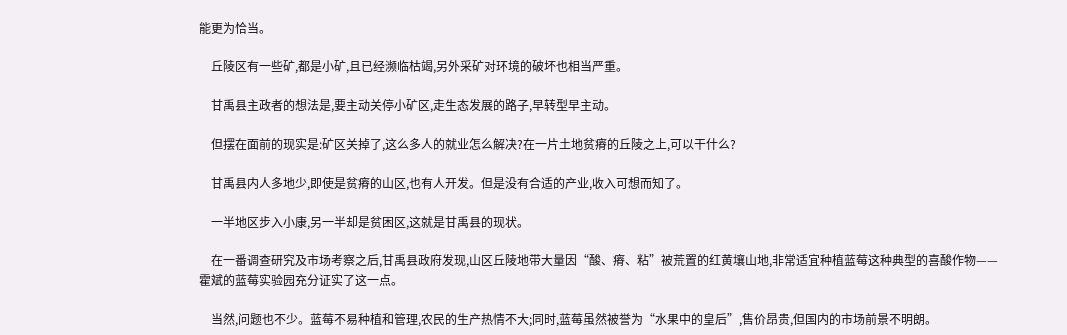能更为恰当。

    丘陵区有一些矿,都是小矿,且已经濒临枯竭,另外采矿对环境的破坏也相当严重。

    甘禹县主政者的想法是,要主动关停小矿区,走生态发展的路子,早转型早主动。

    但摆在面前的现实是:矿区关掉了,这么多人的就业怎么解决?在一片土地贫瘠的丘陵之上,可以干什么?

    甘禹县内人多地少,即使是贫瘠的山区,也有人开发。但是没有合适的产业,收入可想而知了。

    一半地区步入小康,另一半却是贫困区,这就是甘禹县的现状。

    在一番调查研究及市场考察之后,甘禹县政府发现,山区丘陵地带大量因“酸、瘠、粘”被荒置的红黄壤山地,非常适宜种植蓝莓这种典型的喜酸作物——霍斌的蓝莓实验园充分证实了这一点。

    当然,问题也不少。蓝莓不易种植和管理,农民的生产热情不大;同时,蓝莓虽然被誉为“水果中的皇后”,售价昂贵,但国内的市场前景不明朗。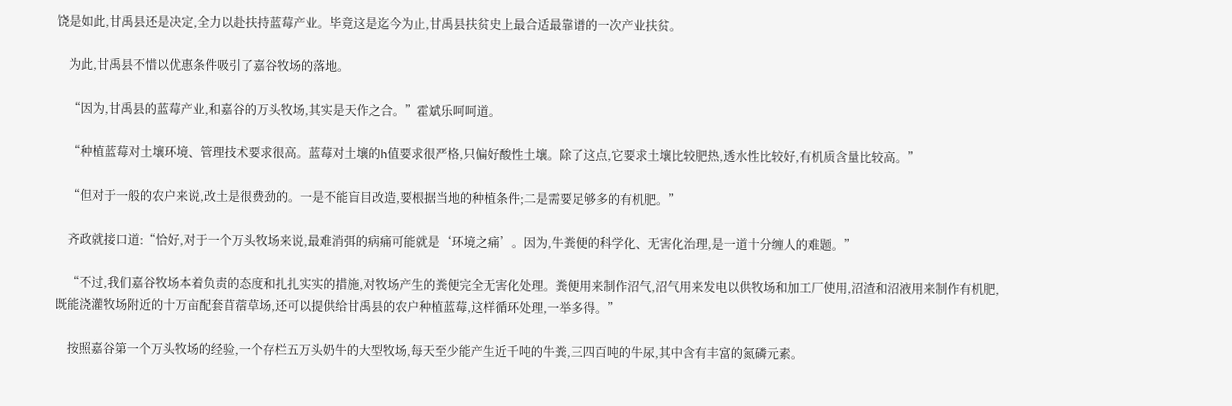饶是如此,甘禹县还是决定,全力以赴扶持蓝莓产业。毕竟这是迄今为止,甘禹县扶贫史上最合适最靠谱的一次产业扶贫。

    为此,甘禹县不惜以优惠条件吸引了嘉谷牧场的落地。

    “因为,甘禹县的蓝莓产业,和嘉谷的万头牧场,其实是天作之合。”霍斌乐呵呵道。

    “种植蓝莓对土壤环境、管理技术要求很高。蓝莓对土壤的h值要求很严格,只偏好酸性土壤。除了这点,它要求土壤比较肥热,透水性比较好,有机质含量比较高。”

    “但对于一般的农户来说,改土是很费劲的。一是不能盲目改造,要根据当地的种植条件;二是需要足够多的有机肥。”

    齐政就接口道:“恰好,对于一个万头牧场来说,最难消弭的病痛可能就是‘环境之痛’。因为,牛粪便的科学化、无害化治理,是一道十分缠人的难题。”

    “不过,我们嘉谷牧场本着负责的态度和扎扎实实的措施,对牧场产生的粪便完全无害化处理。粪便用来制作沼气,沼气用来发电以供牧场和加工厂使用,沼渣和沼液用来制作有机肥,既能浇灌牧场附近的十万亩配套苜蓿草场,还可以提供给甘禹县的农户种植蓝莓,这样循环处理,一举多得。”

    按照嘉谷第一个万头牧场的经验,一个存栏五万头奶牛的大型牧场,每天至少能产生近千吨的牛粪,三四百吨的牛尿,其中含有丰富的氮磷元素。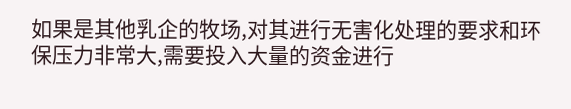如果是其他乳企的牧场,对其进行无害化处理的要求和环保压力非常大,需要投入大量的资金进行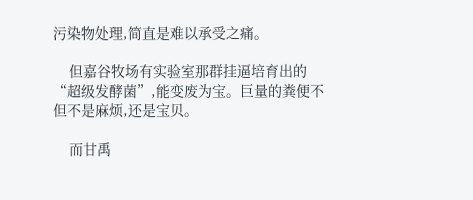污染物处理,简直是难以承受之痛。

    但嘉谷牧场有实验室那群挂逼培育出的“超级发酵菌”,能变废为宝。巨量的粪便不但不是麻烦,还是宝贝。

    而甘禹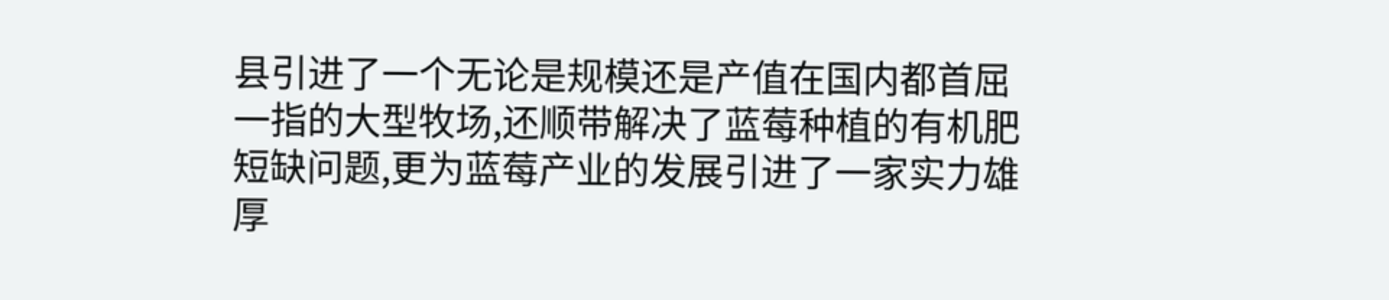县引进了一个无论是规模还是产值在国内都首屈一指的大型牧场,还顺带解决了蓝莓种植的有机肥短缺问题,更为蓝莓产业的发展引进了一家实力雄厚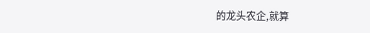的龙头农企,就算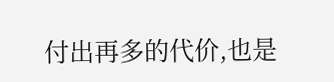付出再多的代价,也是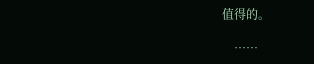值得的。

    ……